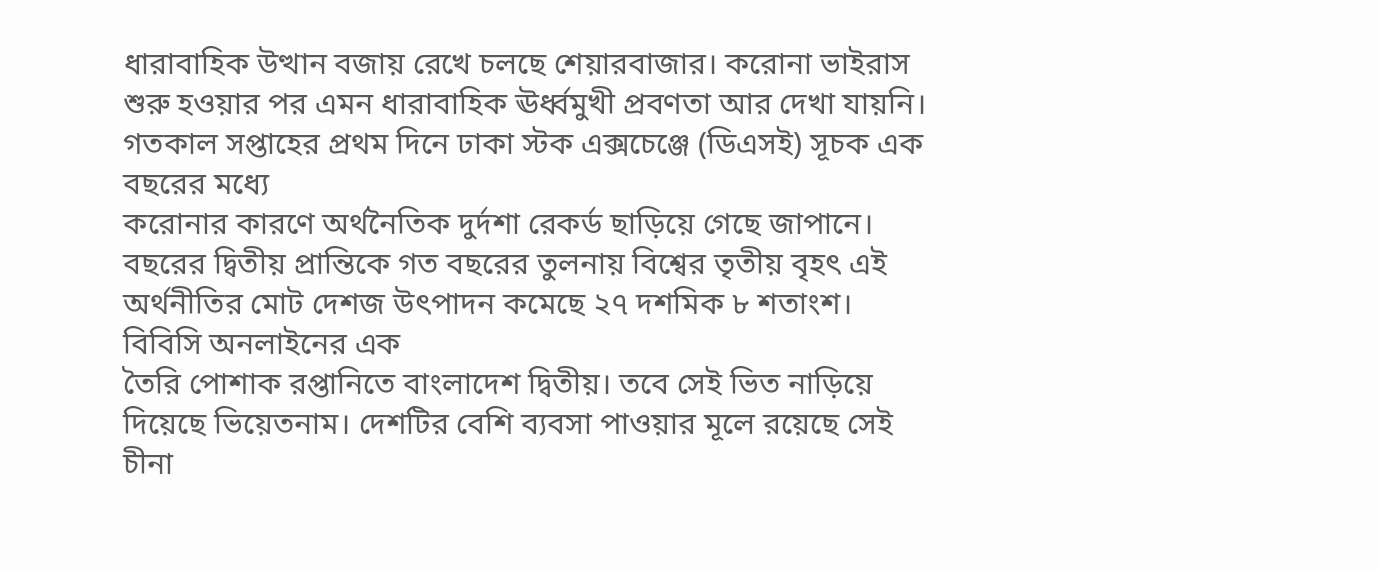ধারাবাহিক উত্থান বজায় রেখে চলছে শেয়ারবাজার। করোনা ভাইরাস শুরু হওয়ার পর এমন ধারাবাহিক ঊর্ধ্বমুখী প্রবণতা আর দেখা যায়নি। গতকাল সপ্তাহের প্রথম দিনে ঢাকা স্টক এক্সচেঞ্জে (ডিএসই) সূচক এক বছরের মধ্যে
করোনার কারণে অর্থনৈতিক দুর্দশা রেকর্ড ছাড়িয়ে গেছে জাপানে। বছরের দ্বিতীয় প্রান্তিকে গত বছরের তুলনায় বিশ্বের তৃতীয় বৃহৎ এই অর্থনীতির মোট দেশজ উৎপাদন কমেছে ২৭ দশমিক ৮ শতাংশ। বিবিসি অনলাইনের এক
তৈরি পোশাক রপ্তানিতে বাংলাদেশ দ্বিতীয়। তবে সেই ভিত নাড়িয়ে দিয়েছে ভিয়েতনাম। দেশটির বেশি ব্যবসা পাওয়ার মূলে রয়েছে সেই চীনা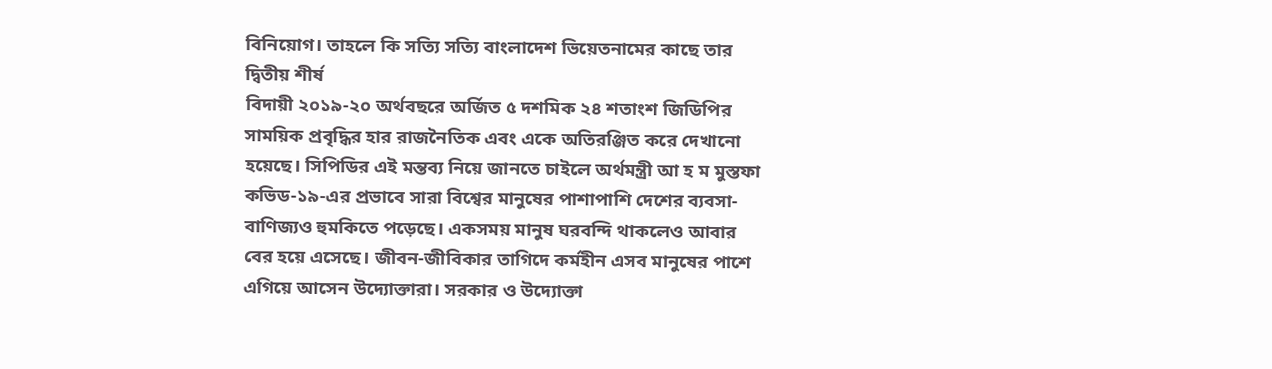বিনিয়োগ। তাহলে কি সত্যি সত্যি বাংলাদেশ ভিয়েতনামের কাছে তার দ্বিতীয় শীর্ষ
বিদায়ী ২০১৯-২০ অর্থবছরে অর্জিত ৫ দশমিক ২৪ শতাংশ জিডিপির সাময়িক প্রবৃদ্ধির হার রাজনৈতিক এবং একে অতিরঞ্জিত করে দেখানো হয়েছে। সিপিডির এই মন্তব্য নিয়ে জানতে চাইলে অর্থমন্ত্রী আ হ ম মুস্তফা
কভিড-১৯-এর প্রভাবে সারা বিশ্বের মানুষের পাশাপাশি দেশের ব্যবসা-বাণিজ্যও হুমকিতে পড়েছে। একসময় মানুষ ঘরবন্দি থাকলেও আবার বের হয়ে এসেছে। জীবন-জীবিকার তাগিদে কর্মহীন এসব মানুষের পাশে এগিয়ে আসেন উদ্যোক্তারা। সরকার ও উদ্যোক্তা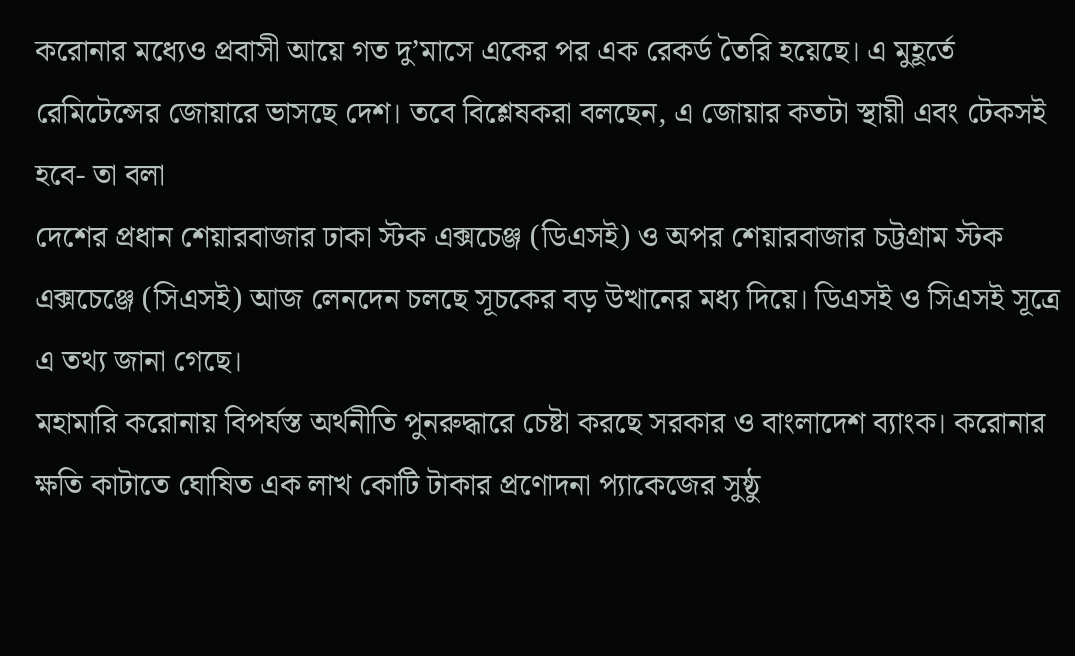করোনার মধ্যেও প্রবাসী আয়ে গত দু’মাসে একের পর এক রেকর্ড তৈরি হয়েছে। এ মুহূর্তে রেমিটেন্সের জোয়ারে ভাসছে দেশ। তবে বিশ্লেষকরা বলছেন, এ জোয়ার কতটা স্থায়ী এবং টেকসই হবে- তা বলা
দেশের প্রধান শেয়ারবাজার ঢাকা স্টক এক্সচেঞ্জ (ডিএসই) ও অপর শেয়ারবাজার চট্টগ্রাম স্টক এক্সচেঞ্জে (সিএসই) আজ লেনদেন চলছে সূচকের বড় উত্থানের মধ্য দিয়ে। ডিএসই ও সিএসই সূত্রে এ তথ্য জানা গেছে।
মহামারি করোনায় বিপর্যস্ত অর্থনীতি পুনরুদ্ধারে চেষ্টা করছে সরকার ও বাংলাদেশ ব্যাংক। করোনার ক্ষতি কাটাতে ঘোষিত এক লাখ কোটি টাকার প্রণোদনা প্যাকেজের সুষ্ঠু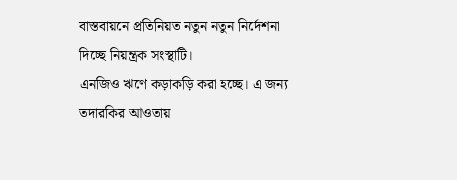বাস্তবায়নে প্রতিনিয়ত নতুন নতুন নির্দেশনা দিচ্ছে নিয়ন্ত্রক সংস্থাটি।
এনজিও ঋণে কড়াকড়ি করা হচ্ছে। এ জন্য তদারকির আওতায়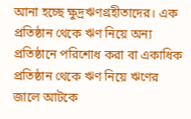আনা হচ্ছে ক্ষুদ্রঋণগ্রহীতাদের। এক প্রতিষ্ঠান থেকে ঋণ নিয়ে অন্য প্রতিষ্ঠানে পরিশোধ করা বা একাধিক প্রতিষ্ঠান থেকে ঋণ নিয়ে ঋণের জালে আটকে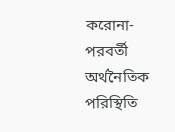করোনা-পরবর্তী অর্থনৈতিক পরিস্থিতি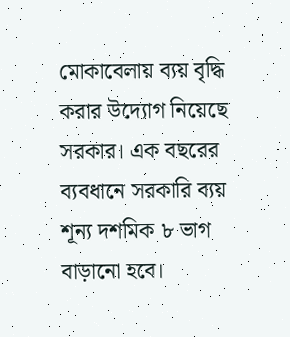মোকাবেলায় ব্যয় বৃদ্ধি করার উদ্যোগ নিয়েছে সরকার। এক বছরের ব্যবধানে সরকারি ব্যয় শূন্য দশমিক ৮ ভাগ বাড়ানো হবে।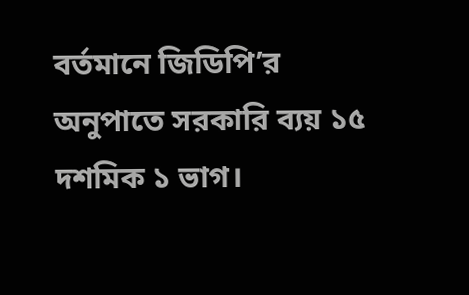বর্তমানে জিডিপি’র অনুপাতে সরকারি ব্যয় ১৫ দশমিক ১ ভাগ।